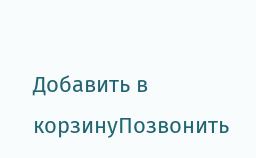Добавить в корзинуПозвонить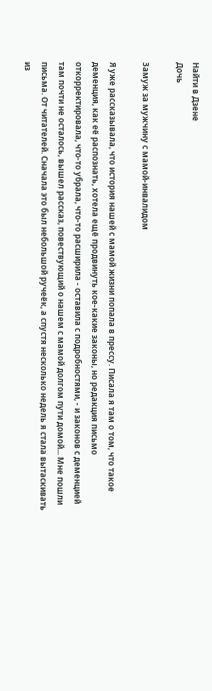Найти в Дзене
Дочь

Замуж за мужчину с мамой-инвалидом

Я уже рассказывала, что история нашей с мамой жизни попала в прессу. Писала я там о том, что такое деменция, как её распознать, хотела ещё продвинуть кое-какие законы, но редакция письмо откорректировала, что-то убрала, что-то расширила - оставила с подробностями, - и законов с деменцией там почти не осталось, вышел рассказ, повествующий о нашем с мамой долгом пути домой... Мне пошли письма. От читателей. Сначала это был небольшой ручеёк, а спустя несколько недель я стала вытаскивать из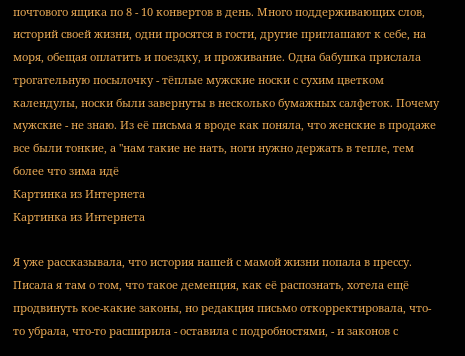почтового ящика по 8 - 10 конвертов в день. Много поддерживающих слов, историй своей жизни, одни просятся в гости, другие приглашают к себе, на моря, обещая оплатить и поездку, и проживание. Одна бабушка прислала трогательную посылочку - тёплые мужские носки с сухим цветком календулы, носки были завернуты в несколько бумажных салфеток. Почему мужские - не знаю. Из её письма я вроде как поняла, что женские в продаже все были тонкие, а "нам такие не нать, ноги нужно держать в тепле, тем более что зима идё
Картинка из Интернета
Картинка из Интернета

Я уже рассказывала, что история нашей с мамой жизни попала в прессу. Писала я там о том, что такое деменция, как её распознать, хотела ещё продвинуть кое-какие законы, но редакция письмо откорректировала, что-то убрала, что-то расширила - оставила с подробностями, - и законов с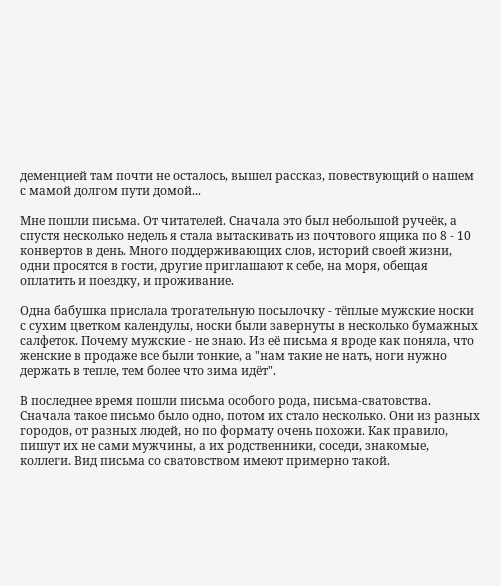деменцией там почти не осталось, вышел рассказ, повествующий о нашем с мамой долгом пути домой...

Мне пошли письма. От читателей. Сначала это был небольшой ручеёк, а спустя несколько недель я стала вытаскивать из почтового ящика по 8 - 10 конвертов в день. Много поддерживающих слов, историй своей жизни, одни просятся в гости, другие приглашают к себе, на моря, обещая оплатить и поездку, и проживание.

Одна бабушка прислала трогательную посылочку - тёплые мужские носки с сухим цветком календулы, носки были завернуты в несколько бумажных салфеток. Почему мужские - не знаю. Из её письма я вроде как поняла, что женские в продаже все были тонкие, а "нам такие не нать, ноги нужно держать в тепле, тем более что зима идёт".

В последнее время пошли письма особого рода, письма-сватовства. Сначала такое письмо было одно, потом их стало несколько. Они из разных городов, от разных людей, но по формату очень похожи. Как правило, пишут их не сами мужчины, а их родственники, соседи, знакомые, коллеги. Вид письма со сватовством имеют примерно такой.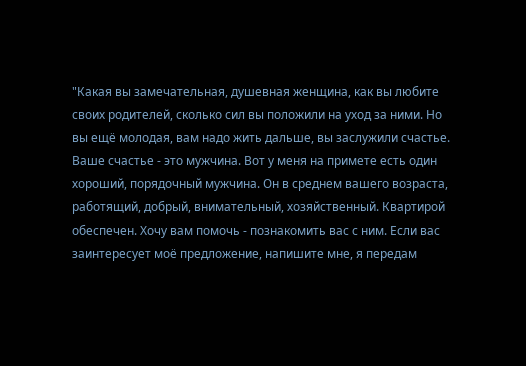"Какая вы замечательная, душевная женщина, как вы любите своих родителей, сколько сил вы положили на уход за ними. Но вы ещё молодая, вам надо жить дальше, вы заслужили счастье. Ваше счастье - это мужчина. Вот у меня на примете есть один хороший, порядочный мужчина. Он в среднем вашего возраста, работящий, добрый, внимательный, хозяйственный. Квартирой обеспечен. Хочу вам помочь - познакомить вас с ним. Если вас заинтересует моё предложение, напишите мне, я передам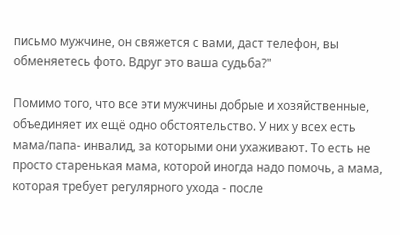письмо мужчине, он свяжется с вами, даст телефон, вы обменяетесь фото. Вдруг это ваша судьба?"

Помимо того, что все эти мужчины добрые и хозяйственные, объединяет их ещё одно обстоятельство. У них у всех есть мама/папа- инвалид, за которыми они ухаживают. То есть не просто старенькая мама, которой иногда надо помочь, а мама, которая требует регулярного ухода - после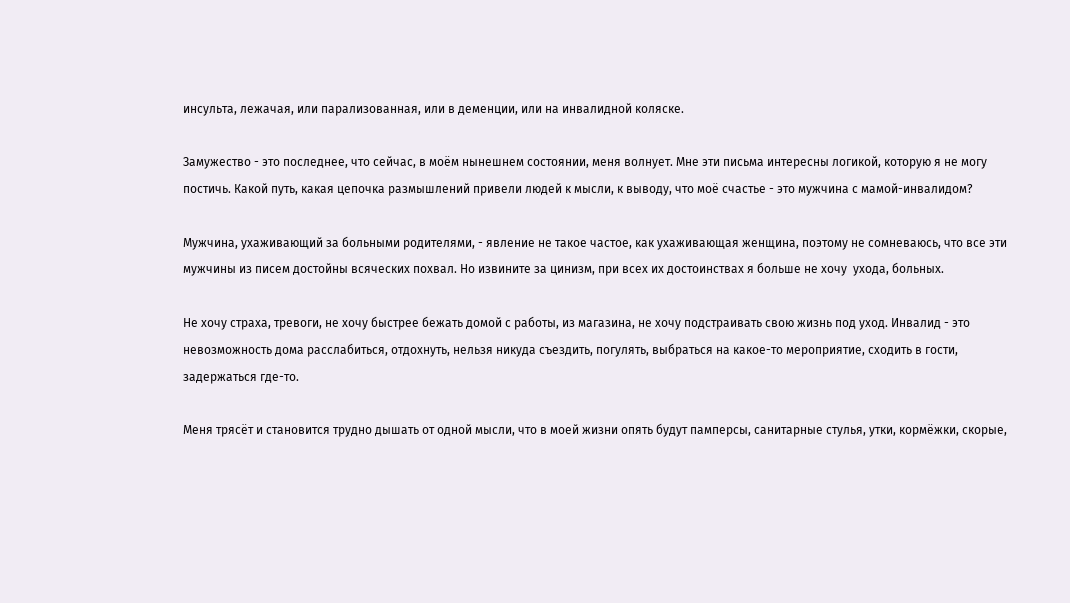инсульта, лежачая, или парализованная, или в деменции, или на инвалидной коляске.

Замужество - это последнее, что сейчас, в моём нынешнем состоянии, меня волнует. Мне эти письма интересны логикой, которую я не могу постичь. Какой путь, какая цепочка размышлений привели людей к мысли, к выводу, что моё счастье - это мужчина с мамой-инвалидом?

Мужчина, ухаживающий за больными родителями, - явление не такое частое, как ухаживающая женщина, поэтому не сомневаюсь, что все эти мужчины из писем достойны всяческих похвал. Но извините за цинизм, при всех их достоинствах я больше не хочу  ухода, больных.

Не хочу страха, тревоги, не хочу быстрее бежать домой с работы, из магазина, не хочу подстраивать свою жизнь под уход. Инвалид - это невозможность дома расслабиться, отдохнуть, нельзя никуда съездить, погулять, выбраться на какое-то мероприятие, сходить в гости, задержаться где-то.

Меня трясёт и становится трудно дышать от одной мысли, что в моей жизни опять будут памперсы, санитарные стулья, утки, кормёжки, скорые,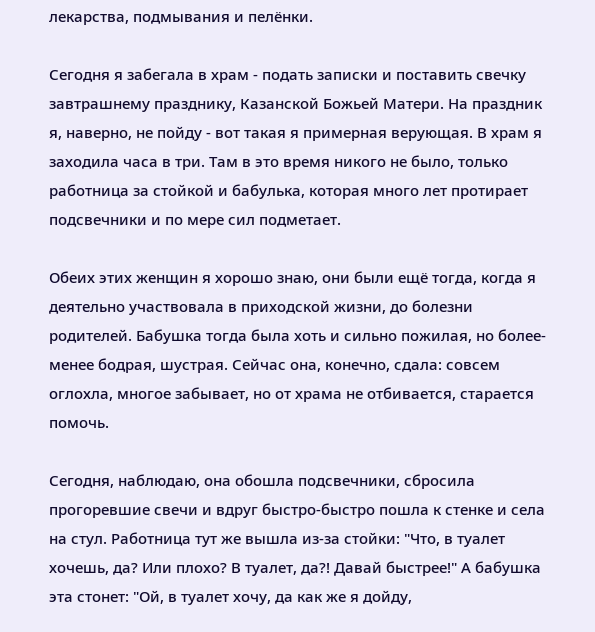лекарства, подмывания и пелёнки.

Сегодня я забегала в храм - подать записки и поставить свечку завтрашнему празднику, Казанской Божьей Матери. На праздник я, наверно, не пойду - вот такая я примерная верующая. В храм я заходила часа в три. Там в это время никого не было, только работница за стойкой и бабулька, которая много лет протирает подсвечники и по мере сил подметает.

Обеих этих женщин я хорошо знаю, они были ещё тогда, когда я деятельно участвовала в приходской жизни, до болезни родителей. Бабушка тогда была хоть и сильно пожилая, но более-менее бодрая, шустрая. Сейчас она, конечно, сдала: совсем оглохла, многое забывает, но от храма не отбивается, старается помочь.

Сегодня, наблюдаю, она обошла подсвечники, сбросила прогоревшие свечи и вдруг быстро-быстро пошла к стенке и села на стул. Работница тут же вышла из-за стойки: "Что, в туалет хочешь, да? Или плохо? В туалет, да?! Давай быстрее!" А бабушка эта стонет: "Ой, в туалет хочу, да как же я дойду,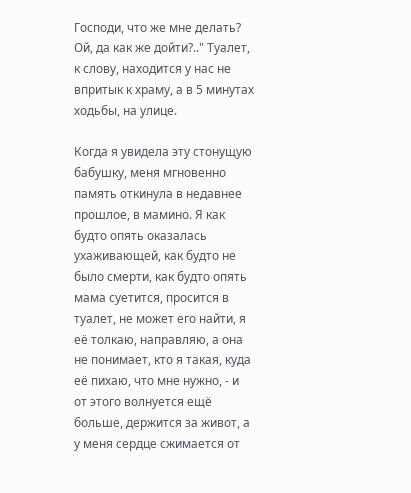Господи, что же мне делать? Ой, да как же дойти?.." Туалет, к слову, находится у нас не впритык к храму, а в 5 минутах ходьбы, на улице.

Когда я увидела эту стонущую бабушку, меня мгновенно память откинула в недавнее прошлое, в мамино. Я как будто опять оказалась ухаживающей, как будто не было смерти, как будто опять мама суетится, просится в туалет, не может его найти, я её толкаю, направляю, а она не понимает, кто я такая, куда её пихаю, что мне нужно, - и от этого волнуется ещё больше, держится за живот, а у меня сердце сжимается от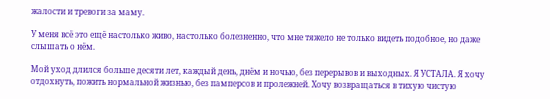жалости и тревоги за маму.

У меня всё это ещё настолько живо, настолько болезненно, что мне тяжело не только видеть подобное, но даже слышать о нём.

Мой уход длился больше десяти лет, каждый день, днём и ночью, без перерывов и выходных. Я УСТАЛА. Я хочу отдохнуть, пожить нормальной жизнью, без памперсов и пролежней. Хочу возвращаться в тихую чистую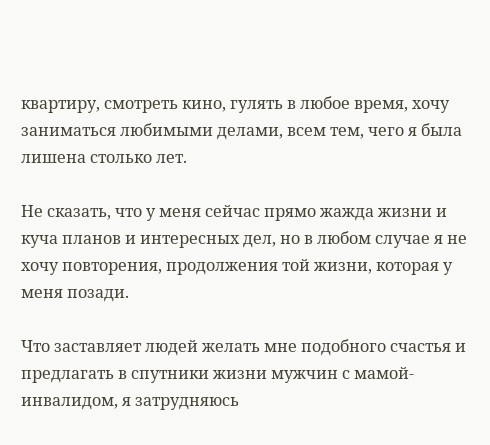квартиру, смотреть кино, гулять в любое время, хочу заниматься любимыми делами, всем тем, чего я была лишена столько лет.

Не сказать, что у меня сейчас прямо жажда жизни и куча планов и интересных дел, но в любом случае я не хочу повторения, продолжения той жизни, которая у меня позади.

Что заставляет людей желать мне подобного счастья и предлагать в спутники жизни мужчин с мамой-инвалидом, я затрудняюсь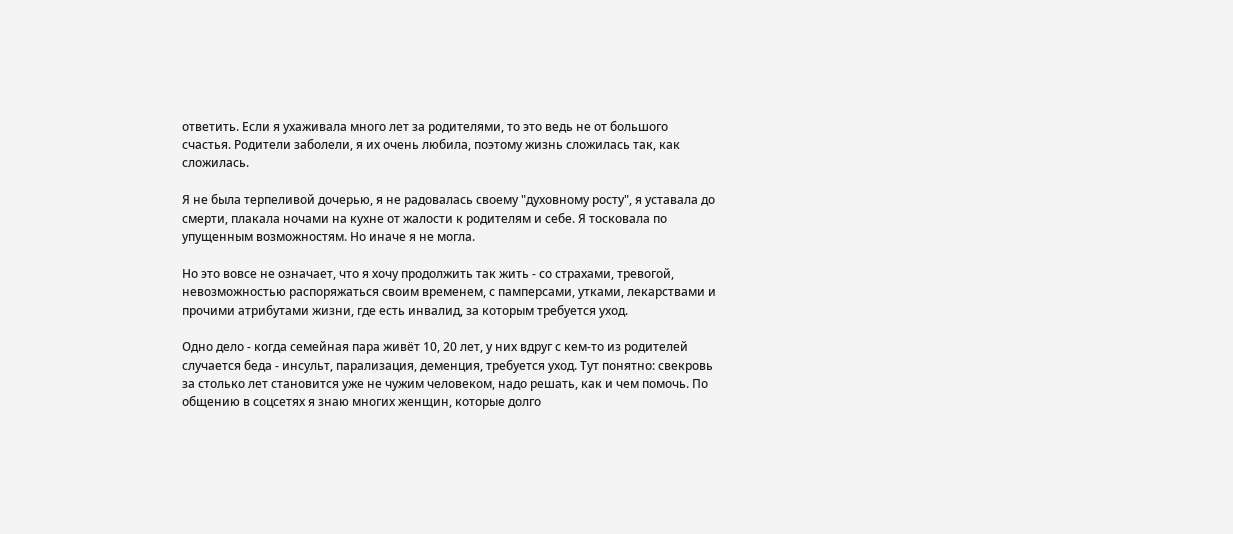ответить. Если я ухаживала много лет за родителями, то это ведь не от большого счастья. Родители заболели, я их очень любила, поэтому жизнь сложилась так, как сложилась.

Я не была терпеливой дочерью, я не радовалась своему "духовному росту", я уставала до смерти, плакала ночами на кухне от жалости к родителям и себе. Я тосковала по упущенным возможностям. Но иначе я не могла.

Но это вовсе не означает, что я хочу продолжить так жить - со страхами, тревогой, невозможностью распоряжаться своим временем, с памперсами, утками, лекарствами и прочими атрибутами жизни, где есть инвалид, за которым требуется уход.

Одно дело - когда семейная пара живёт 10, 20 лет, у них вдруг с кем-то из родителей случается беда - инсульт, парализация, деменция, требуется уход. Тут понятно: свекровь за столько лет становится уже не чужим человеком, надо решать, как и чем помочь. По общению в соцсетях я знаю многих женщин, которые долго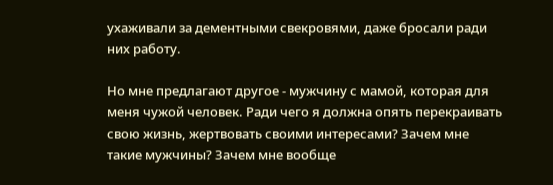ухаживали за дементными свекровями, даже бросали ради них работу.

Но мне предлагают другое - мужчину с мамой, которая для меня чужой человек. Ради чего я должна опять перекраивать свою жизнь, жертвовать своими интересами? Зачем мне такие мужчины? Зачем мне вообще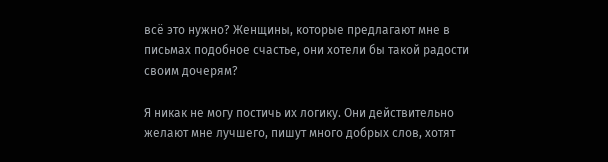всё это нужно? Женщины, которые предлагают мне в письмах подобное счастье, они хотели бы такой радости своим дочерям?

Я никак не могу постичь их логику. Они действительно желают мне лучшего, пишут много добрых слов, хотят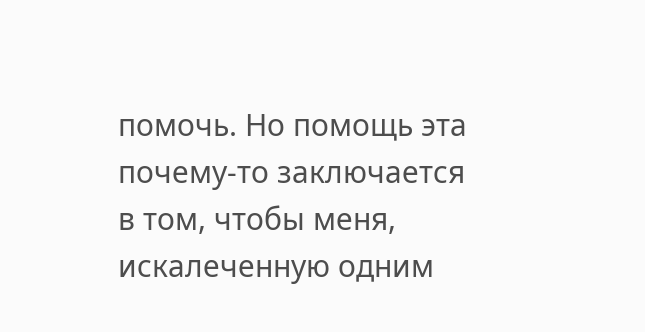помочь. Но помощь эта почему-то заключается в том, чтобы меня, искалеченную одним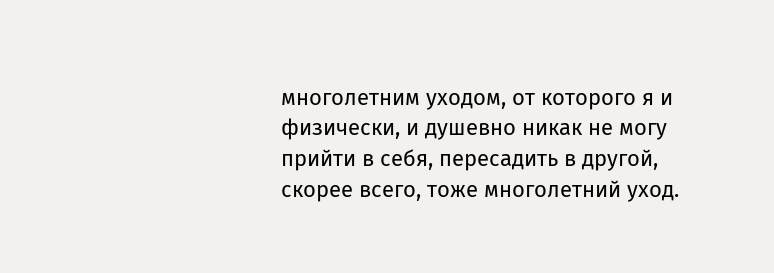многолетним уходом, от которого я и физически, и душевно никак не могу прийти в себя, пересадить в другой, скорее всего, тоже многолетний уход.